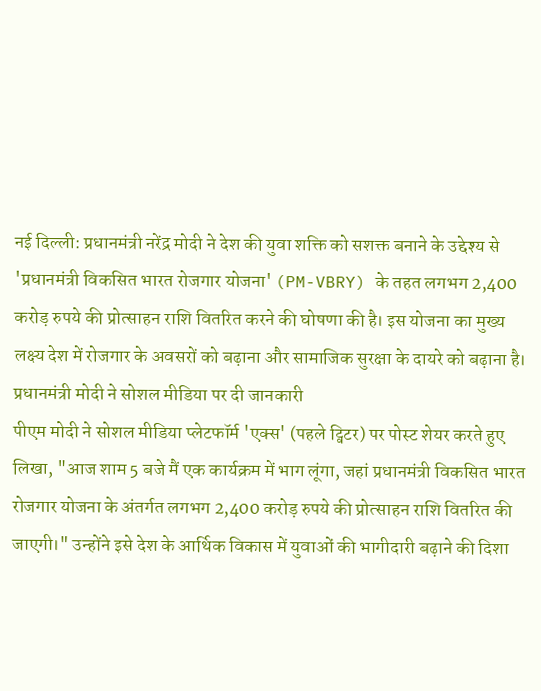नई दिल्ली: प्रधानमंत्री नरेंद्र मोदी ने देश की युवा शक्ति को सशक्त बनाने के उद्देश्य से 'प्रधानमंत्री विकसित भारत रोजगार योजना' (PM-VBRY) के तहत लगभग 2,400 करोड़ रुपये की प्रोत्साहन राशि वितरित करने की घोषणा की है। इस योजना का मुख्य लक्ष्य देश में रोजगार के अवसरों को बढ़ाना और सामाजिक सुरक्षा के दायरे को बढ़ाना है।
प्रधानमंत्री मोदी ने सोशल मीडिया पर दी जानकारी
पीएम मोदी ने सोशल मीडिया प्लेटफॉर्म 'एक्स' (पहले ट्विटर) पर पोस्ट शेयर करते हुए लिखा, "आज शाम 5 बजे मैं एक कार्यक्रम में भाग लूंगा, जहां प्रधानमंत्री विकसित भारत रोजगार योजना के अंतर्गत लगभग 2,400 करोड़ रुपये की प्रोत्साहन राशि वितरित की जाएगी।" उन्होंने इसे देश के आर्थिक विकास में युवाओं की भागीदारी बढ़ाने की दिशा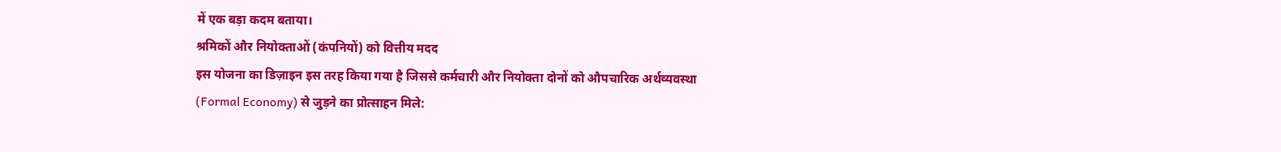में एक बड़ा कदम बताया।
श्रमिकों और नियोक्ताओं (कंपनियों) को वित्तीय मदद
इस योजना का डिज़ाइन इस तरह किया गया है जिससे कर्मचारी और नियोक्ता दोनों को औपचारिक अर्थव्यवस्था (Formal Economy) से जुड़ने का प्रोत्साहन मिले: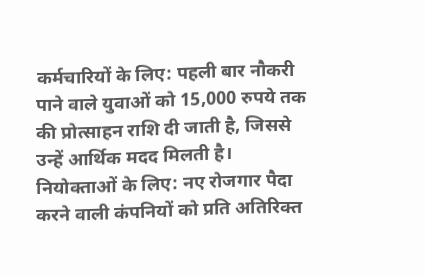कर्मचारियों के लिए: पहली बार नौकरी पाने वाले युवाओं को 15,000 रुपये तक की प्रोत्साहन राशि दी जाती है, जिससे उन्हें आर्थिक मदद मिलती है।
नियोक्ताओं के लिए: नए रोजगार पैदा करने वाली कंपनियों को प्रति अतिरिक्त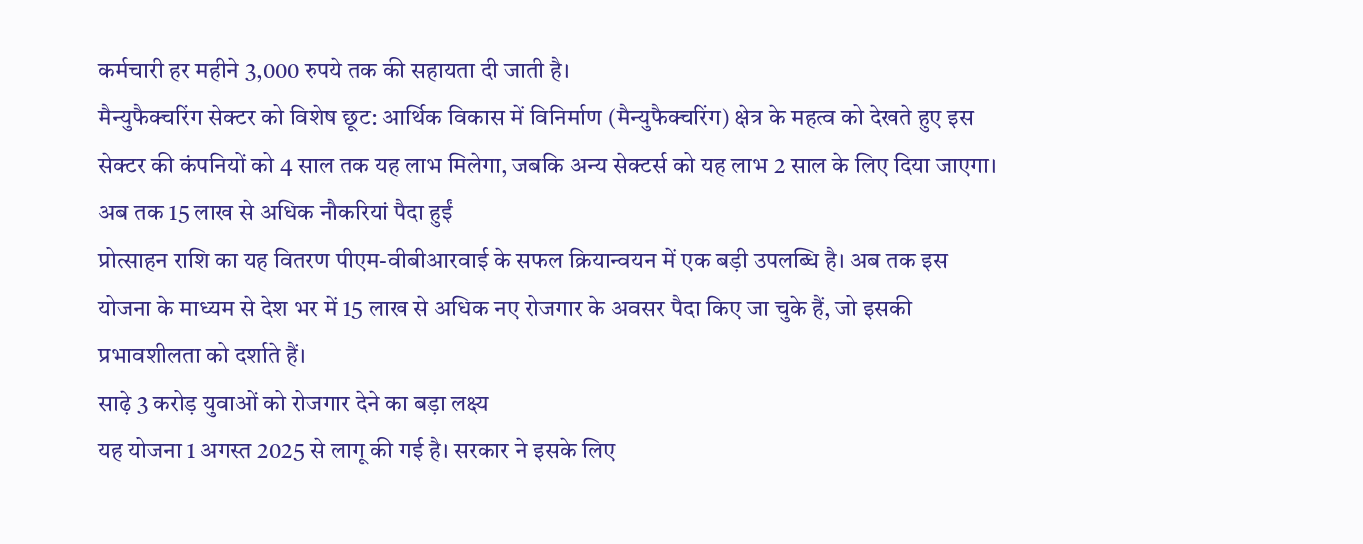कर्मचारी हर महीने 3,000 रुपये तक की सहायता दी जाती है।
मैन्युफैक्चरिंग सेक्टर को विशेष छूट: आर्थिक विकास में विनिर्माण (मैन्युफैक्चरिंग) क्षेत्र के महत्व को देखते हुए इस सेक्टर की कंपनियों को 4 साल तक यह लाभ मिलेगा, जबकि अन्य सेक्टर्स को यह लाभ 2 साल के लिए दिया जाएगा।
अब तक 15 लाख से अधिक नौकरियां पैदा हुईं
प्रोत्साहन राशि का यह वितरण पीएम-वीबीआरवाई के सफल क्रियान्वयन में एक बड़ी उपलब्धि है। अब तक इस योजना के माध्यम से देश भर में 15 लाख से अधिक नए रोजगार के अवसर पैदा किए जा चुके हैं, जो इसकी प्रभावशीलता को दर्शाते हैं।
साढ़े 3 करोड़ युवाओं को रोजगार देने का बड़ा लक्ष्य
यह योजना 1 अगस्त 2025 से लागू की गई है। सरकार ने इसके लिए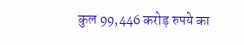कुल 99,446 करोड़ रुपये का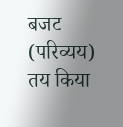बजट (परिव्यय) तय किया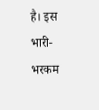है। इस भारी-भरकम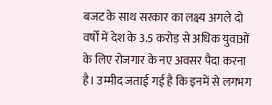बजट के साथ सरकार का लक्ष्य अगले दो वर्षों में देश के 3.5 करोड़ से अधिक युवाओं के लिए रोजगार के नए अवसर पैदा करना है। उम्मीद जताई गई है कि इनमें से लगभग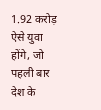1.92 करोड़ ऐसे युवा होंगे, जो पहली बार देश के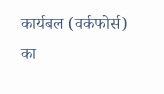कार्यबल (वर्कफोर्स) का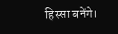हिस्सा बनेंगे।